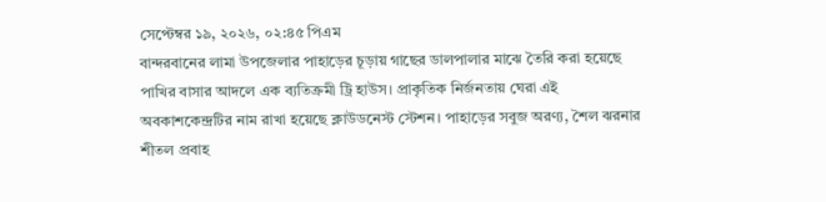সেপ্টেম্বর ১৯, ২০২৬, ০২:৪৫ পিএম
বান্দরবানের লামা উপজেলার পাহাড়ের চূড়ায় গাছের ডালপালার মাঝে তৈরি করা হয়েছে পাখির বাসার আদলে এক ব্যতিক্রমী ট্রি হাউস। প্রাকৃতিক নির্জনতায় ঘেরা এই অবকাশকেন্দ্রটির নাম রাখা হয়েছে ক্লাউডনেস্ট স্টেশন। পাহাড়ের সবুজ অরণ্য, শৈল ঝরনার শীতল প্রবাহ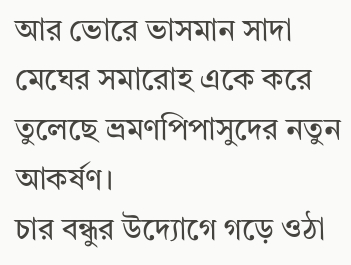আর ভোরে ভাসমান সাদা মেঘের সমারোহ একে করে তুলেছে ভ্রমণপিপাসুদের নতুন আকর্ষণ।
চার বন্ধুর উদ্যোগে গড়ে ওঠা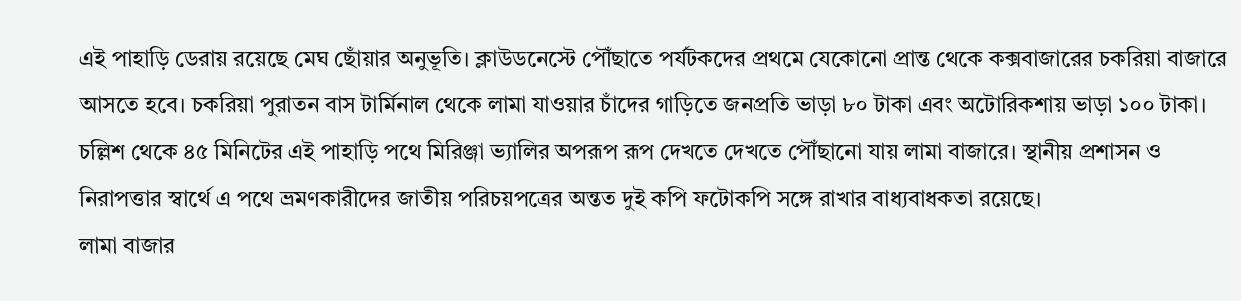এই পাহাড়ি ডেরায় রয়েছে মেঘ ছোঁয়ার অনুভূতি। ক্লাউডনেস্টে পৌঁছাতে পর্যটকদের প্রথমে যেকোনো প্রান্ত থেকে কক্সবাজারের চকরিয়া বাজারে আসতে হবে। চকরিয়া পুরাতন বাস টার্মিনাল থেকে লামা যাওয়ার চাঁদের গাড়িতে জনপ্রতি ভাড়া ৮০ টাকা এবং অটোরিকশায় ভাড়া ১০০ টাকা। চল্লিশ থেকে ৪৫ মিনিটের এই পাহাড়ি পথে মিরিঞ্জা ভ্যালির অপরূপ রূপ দেখতে দেখতে পৌঁছানো যায় লামা বাজারে। স্থানীয় প্রশাসন ও নিরাপত্তার স্বার্থে এ পথে ভ্রমণকারীদের জাতীয় পরিচয়পত্রের অন্তত দুই কপি ফটোকপি সঙ্গে রাখার বাধ্যবাধকতা রয়েছে।
লামা বাজার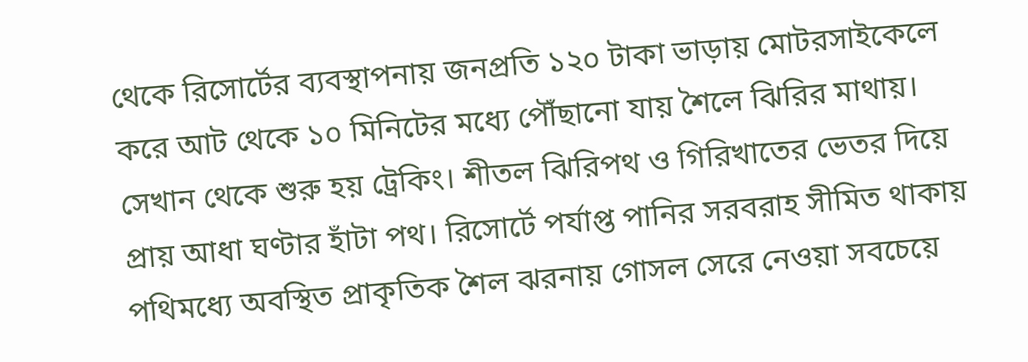থেকে রিসোর্টের ব্যবস্থাপনায় জনপ্রতি ১২০ টাকা ভাড়ায় মোটরসাইকেলে করে আট থেকে ১০ মিনিটের মধ্যে পৌঁছানো যায় শৈলে ঝিরির মাথায়। সেখান থেকে শুরু হয় ট্রেকিং। শীতল ঝিরিপথ ও গিরিখাতের ভেতর দিয়ে প্রায় আধা ঘণ্টার হাঁটা পথ। রিসোর্টে পর্যাপ্ত পানির সরবরাহ সীমিত থাকায় পথিমধ্যে অবস্থিত প্রাকৃতিক শৈল ঝরনায় গোসল সেরে নেওয়া সবচেয়ে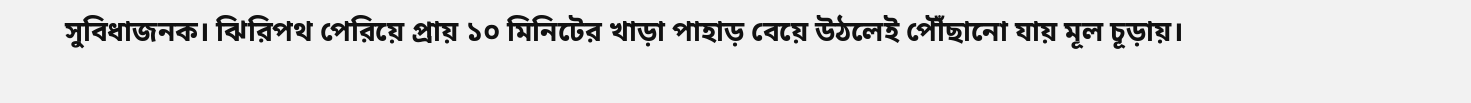সুবিধাজনক। ঝিরিপথ পেরিয়ে প্রায় ১০ মিনিটের খাড়া পাহাড় বেয়ে উঠলেই পৌঁছানো যায় মূল চূড়ায়।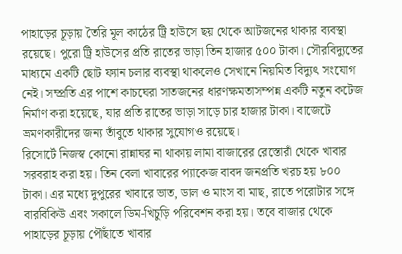পাহাড়ের চূড়ায় তৈরি মূল কাঠের ট্রি হাউসে ছয় থেকে আটজনের থাকার ব্যবস্থা রয়েছে। পুরো ট্রি হাউসের প্রতি রাতের ভাড়া তিন হাজার ৫০০ টাকা। সৌরবিদ্যুতের মাধ্যমে একটি ছোট ফ্যান চলার ব্যবস্থা থাকলেও সেখানে নিয়মিত বিদ্যুৎ সংযোগ নেই। সম্প্রতি এর পাশে কাচঘেরা সাতজনের ধারণক্ষমতাসম্পন্ন একটি নতুন কটেজ নির্মাণ করা হয়েছে, যার প্রতি রাতের ভাড়া সাড়ে চার হাজার টাকা। বাজেটে ভ্রমণকারীদের জন্য তাঁবুতে থাকার সুযোগও রয়েছে।
রিসোর্টে নিজস্ব কোনো রান্নাঘর না থাকায় লামা বাজারের রেস্তোরাঁ থেকে খাবার সরবরাহ করা হয়। তিন বেলা খাবারের প্যাকেজ বাবদ জনপ্রতি খরচ হয় ৮০০ টাকা। এর মধ্যে দুপুরের খাবারে ভাত, ডাল ও মাংস বা মাছ, রাতে পরোটার সঙ্গে বারবিকিউ এবং সকালে ডিম-খিচুড়ি পরিবেশন করা হয়। তবে বাজার থেকে পাহাড়ের চূড়ায় পৌঁছাতে খাবার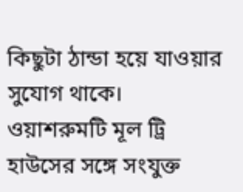কিছুটা ঠান্ডা হয়ে যাওয়ার সুযোগ থাকে। ওয়াশরুমটি মূল ট্রি হাউসের সঙ্গে সংযুক্ত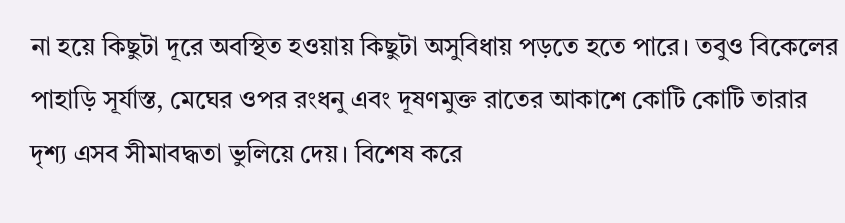না হয়ে কিছুটা দূরে অবস্থিত হওয়ায় কিছুটা অসুবিধায় পড়তে হতে পারে। তবুও বিকেলের পাহাড়ি সূর্যাস্ত, মেঘের ওপর রংধনু এবং দূষণমুক্ত রাতের আকাশে কোটি কোটি তারার দৃশ্য এসব সীমাবদ্ধতা ভুলিয়ে দেয়। বিশেষ করে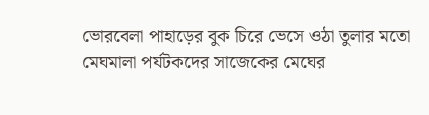ভোরবেলা পাহাড়ের বুক চিরে ভেসে ওঠা তুলার মতো মেঘমালা পর্যটকদের সাজেকের মেঘের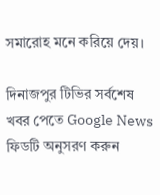সমারোহ মনে করিয়ে দেয়।

দিনাজপুর টিভির সর্বশেষ খবর পেতে Google News ফিডটি অনুসরণ করুন